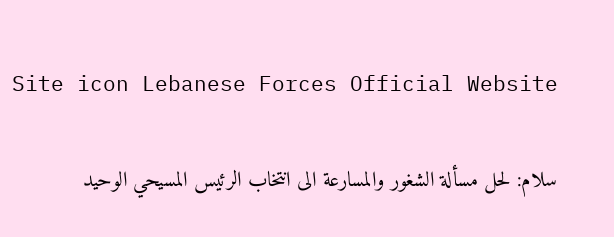Site icon Lebanese Forces Official Website

سلام: لحل مسألة الشغور والمسارعة الى انتخاب الرئيس المسيحي الوحيد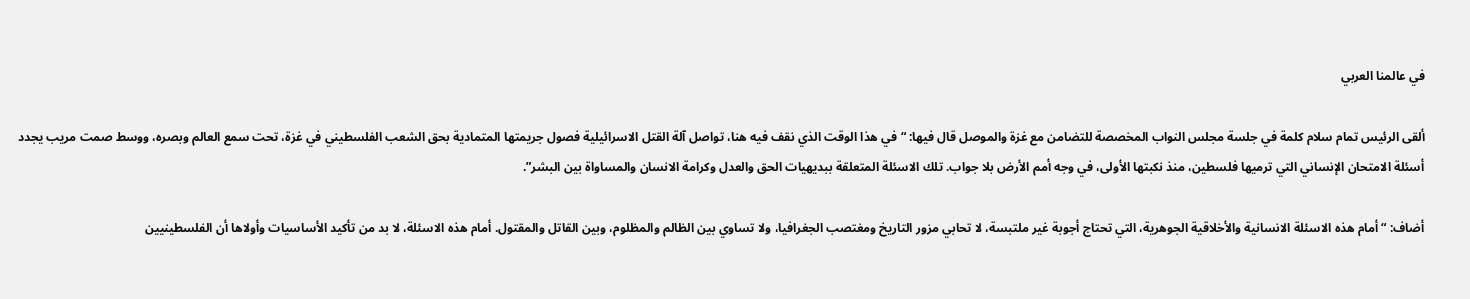في عالمنا العربي

ألقى الرئيس تمام سلام كلمة في جلسة مجلس النواب المخصصة للتضامن مع غزة والموصل قال فيها: “في هذا الوقت الذي نقف فيه هنا، تواصل آلة القتل الاسرائيلية فصول جريمتها المتمادية بحق الشعب الفلسطيني في غزة، تحت سمع العالم وبصره، ووسط صمت مريب يجدد أسئلة الامتحان الإنساني التي ترميها فلسطين، منذ نكبتها الأولى، في وجه أمم الأرض بلا جواب. تلك الاسئلة المتعلقة ببديهيات الحق والعدل وكرامة الانسان والمساواة بين البشر”.

أضاف: “أمام هذه الاسئلة الانسانية والأخلاقية الجوهرية، التي تحتاج أجوبة غير ملتبسة، لا تحابي مزور التاريخ ومغتصب الجغرافيا، ولا تساوي بين الظالم والمظلوم، وبين القاتل والمقتول. أمام هذه الاسئلة، لا بد من تأكيد الأساسيات وأولاها أن الفلسطينيين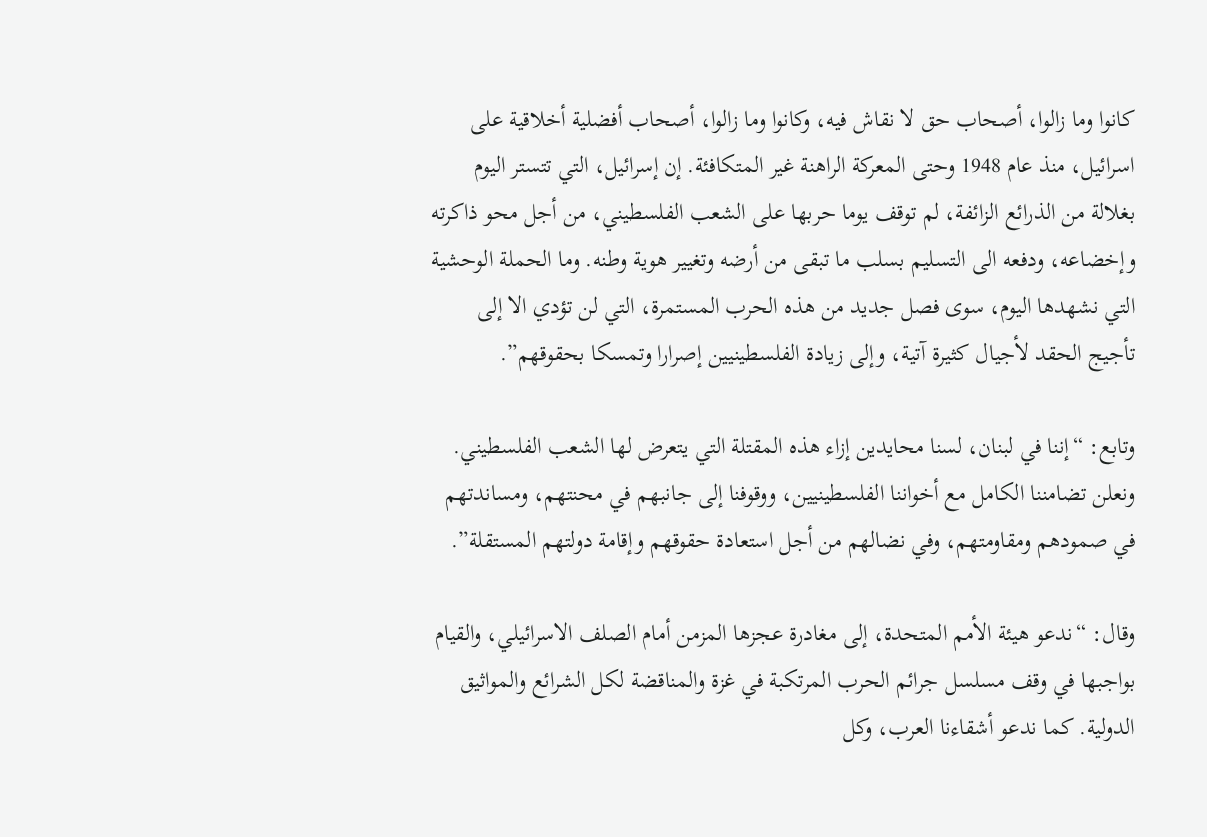كانوا وما زالوا، أصحاب حق لا نقاش فيه، وكانوا وما زالوا، أصحاب أفضلية أخلاقية على اسرائيل، منذ عام 1948 وحتى المعركة الراهنة غير المتكافئة. إن إسرائيل، التي تتستر اليوم بغلالة من الذرائع الزائفة، لم توقف يوما حربها على الشعب الفلسطيني، من أجل محو ذاكرته وإخضاعه، ودفعه الى التسليم بسلب ما تبقى من أرضه وتغيير هوية وطنه. وما الحملة الوحشية التي نشهدها اليوم، سوى فصل جديد من هذه الحرب المستمرة، التي لن تؤدي الا إلى تأجيج الحقد لأجيال كثيرة آتية، وإلى زيادة الفلسطينيين إصرارا وتمسكا بحقوقهم”.

وتابع: “إننا في لبنان، لسنا محايدين إزاء هذه المقتلة التي يتعرض لها الشعب الفلسطيني. ونعلن تضامننا الكامل مع أخواننا الفلسطينيين، ووقوفنا إلى جانبهم في محنتهم، ومساندتهم في صمودهم ومقاومتهم، وفي نضالهم من أجل استعادة حقوقهم وإقامة دولتهم المستقلة”.

وقال: “ندعو هيئة الأمم المتحدة، إلى مغادرة عجزها المزمن أمام الصلف الاسرائيلي، والقيام بواجبها في وقف مسلسل جرائم الحرب المرتكبة في غزة والمناقضة لكل الشرائع والمواثيق الدولية. كما ندعو أشقاءنا العرب، وكل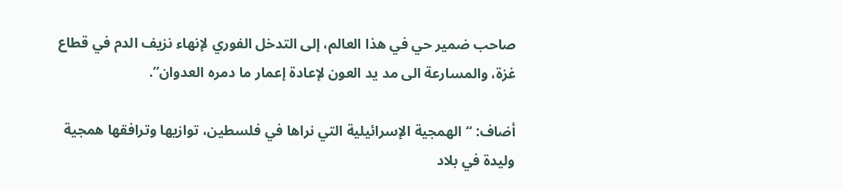صاحب ضمير حي في هذا العالم، إلى التدخل الفوري لإنهاء نزيف الدم في قطاع غزة، والمسارعة الى مد يد العون لإعادة إعمار ما دمره العدوان”.

أضاف: “الهمجية الإسرائيلية التي نراها في فلسطين، توازيها وترافقها همجية وليدة في بلاد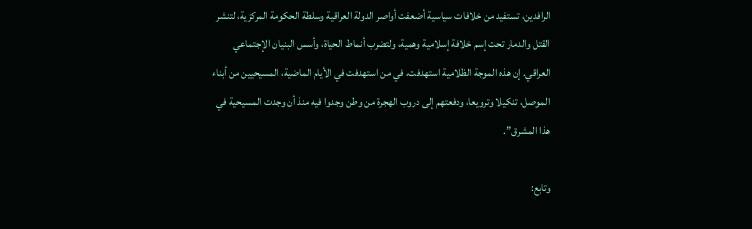الرافدين، تستفيد من خلافات سياسية أضعفت أواصر الدولة العراقية وسلطة الحكومة المركزية، لتنشر القتل والدمار تحت إسم خلافة إسلامية وهمية، ولتضرب أنماط الحياة، وأسس البنيان الإجتماعي العراقي. إن هذه الموجة الظلامية استهدفت، في من استهدفت في الأيام الماضية، المسيحيين من أبناء الموصل، تنكيلا وترويعا، ودفعتهم إلى دروب الهجرة من وطن وجدوا فيه منذ أن وجدت المسيحية في هذا المشرق”.

وتابع: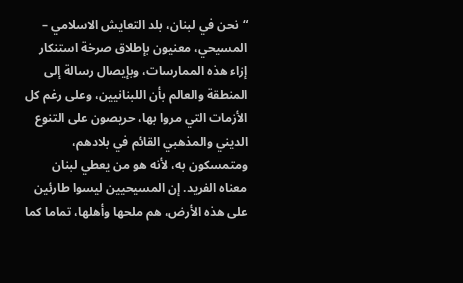“نحن في لبنان، بلد التعايش الاسلامي – المسيحي، معنيون بإطلاق صرخة استنكار إزاء هذه الممارسات، وبإيصال رسالة إلى المنطقة والعالم بأن اللبنانيين، وعلى رغم كل الأزمات التي مروا بها، حريصون على التنوع الديني والمذهبي القائم في بلادهم، ومتمسكون به، لأنه هو من يعطي لبنان معناه الفريد. إن المسيحيين ليسوا طارئين على هذه الأرض، هم ملحها وأهلها، تماما كما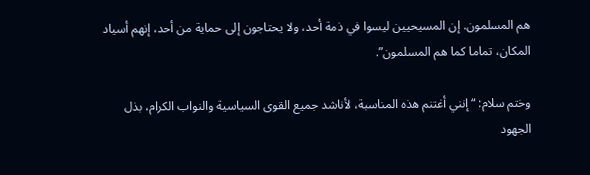هم المسلمون. إن المسيحيين ليسوا في ذمة أحد، ولا يحتاجون إلى حماية من أحد، إنهم أسياد المكان، تماما كما هم المسلمون”.

وختم سلام: “إنني أغتنم هذه المناسبة، لأناشد جميع القوى السياسية والنواب الكرام، بذل الجهود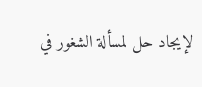لإيجاد حل لمسألة الشغور في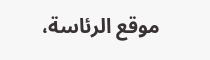موقع الرئاسة،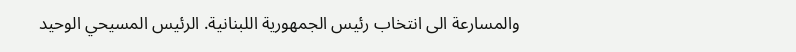والمسارعة الى انتخاب رئيس الجمهورية اللبنانية. الرئيس المسيحي الوحيد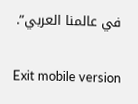في عالمنا العربي”.

Exit mobile version